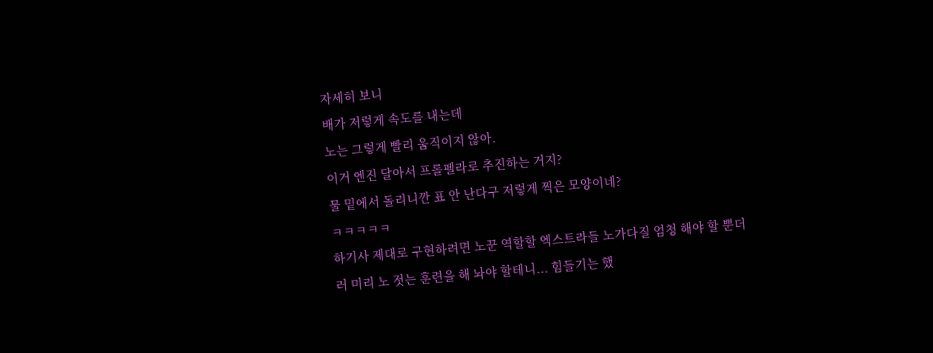자세히 보니
배가 저렇게 속도를 내는데
노는 그렇게 빨리 움직이지 않아.
이거 엔진 달아서 프롤펠라로 추진하는 거지?
물 밑에서 돌리니깐 표 안 난다구 저렇게 찍은 모양이네?
ㅋㅋㅋㅋㅋ
하기사 제대로 구현하려면 노꾼 역할할 엑스트라들 노가다질 엄청 해야 할 뿐더러 미리 노 젓는 훈련을 해 놔야 할테니... 힘들기는 했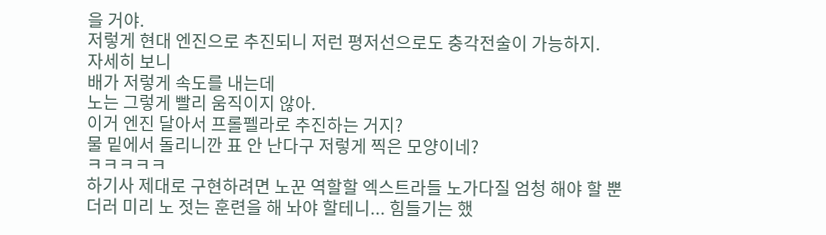을 거야.
저렇게 현대 엔진으로 추진되니 저런 평저선으로도 충각전술이 가능하지.
자세히 보니
배가 저렇게 속도를 내는데
노는 그렇게 빨리 움직이지 않아.
이거 엔진 달아서 프롤펠라로 추진하는 거지?
물 밑에서 돌리니깐 표 안 난다구 저렇게 찍은 모양이네?
ㅋㅋㅋㅋㅋ
하기사 제대로 구현하려면 노꾼 역할할 엑스트라들 노가다질 엄청 해야 할 뿐더러 미리 노 젓는 훈련을 해 놔야 할테니... 힘들기는 했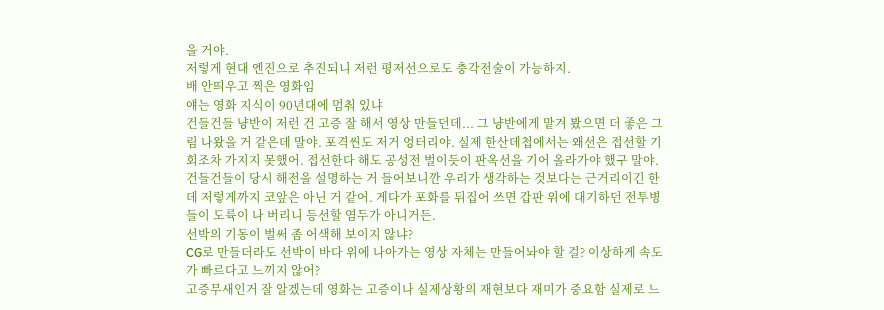을 거야.
저렇게 현대 엔진으로 추진되니 저런 평저선으로도 충각전술이 가능하지.
배 안띄우고 찍은 영화임
얘는 영화 지식이 90년대에 멈춰 있냐
건들건들 냥반이 저런 건 고증 잘 해서 영상 만들던데... 그 냥반에게 맡겨 봤으면 더 좋은 그림 나왔을 거 같은데 말야. 포격씬도 저거 엉터리야. 실제 한산데첩에서는 왜선은 접선할 기회조차 가지지 못했어. 접선한다 해도 공성전 벌이듯이 판옥선을 기어 올라가야 했구 말야. 건들건들이 당시 해전을 설명하는 거 들어보니깐 우리가 생각하는 것보다는 근거리이긴 한데 저렇게까지 코앞은 아닌 거 같어. 게다가 포화를 뒤집어 쓰면 갑판 위에 대기하던 전투병들이 도륙이 나 버리니 등선할 염두가 아니거든.
선박의 기동이 벌써 좀 어색해 보이지 않냐?
CG로 만들더라도 선박이 바다 위에 나아가는 영상 자체는 만들어놔야 할 걸? 이상하게 속도가 빠르다고 느끼지 않어?
고증무새인거 잘 알겠는데 영화는 고증이나 실제상황의 재현보다 재미가 중요함 실제로 느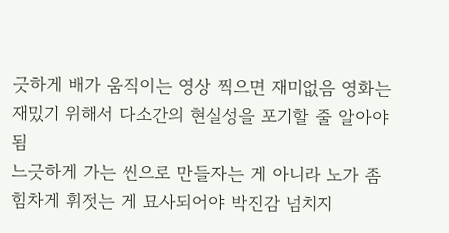긋하게 배가 움직이는 영상 찍으면 재미없음 영화는 재밌기 위해서 다소간의 현실성을 포기할 줄 알아야됨
느긋하게 가는 씬으로 만들자는 게 아니라 노가 좀 힘차게 휘젓는 게 묘사되어야 박진감 넘치지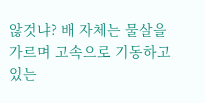않것냐? 배 자체는 물살을 가르며 고속으로 기동하고 있는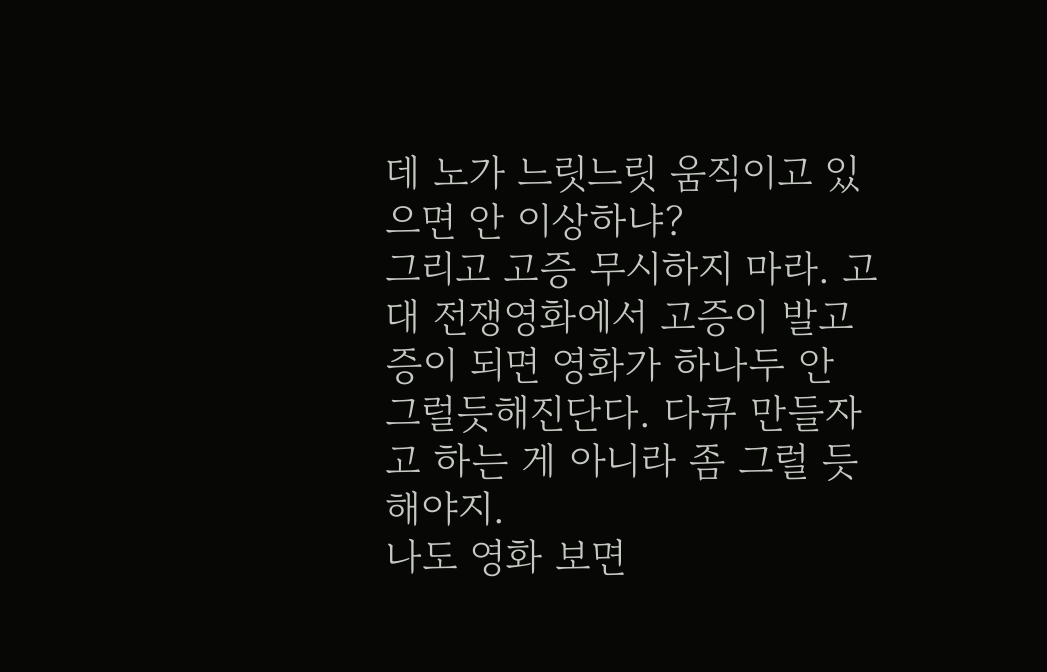데 노가 느릿느릿 움직이고 있으면 안 이상하냐?
그리고 고증 무시하지 마라. 고대 전쟁영화에서 고증이 발고증이 되면 영화가 하나두 안 그럴듯해진단다. 다큐 만들자고 하는 게 아니라 좀 그럴 듯 해야지.
나도 영화 보면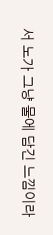서 노가 그냥 물에 담긴 느낌이라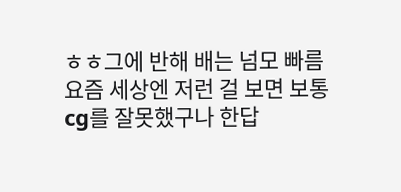ㅎㅎ그에 반해 배는 넘모 빠름
요즘 세상엔 저런 걸 보면 보통 cg를 잘못했구나 한답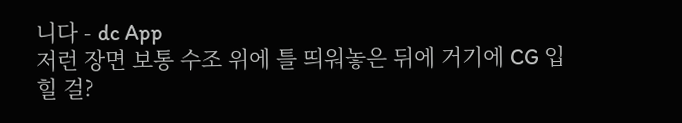니다 - dc App
저런 장면 보통 수조 위에 틀 띄워놓은 뒤에 거기에 CG 입힐 걸?